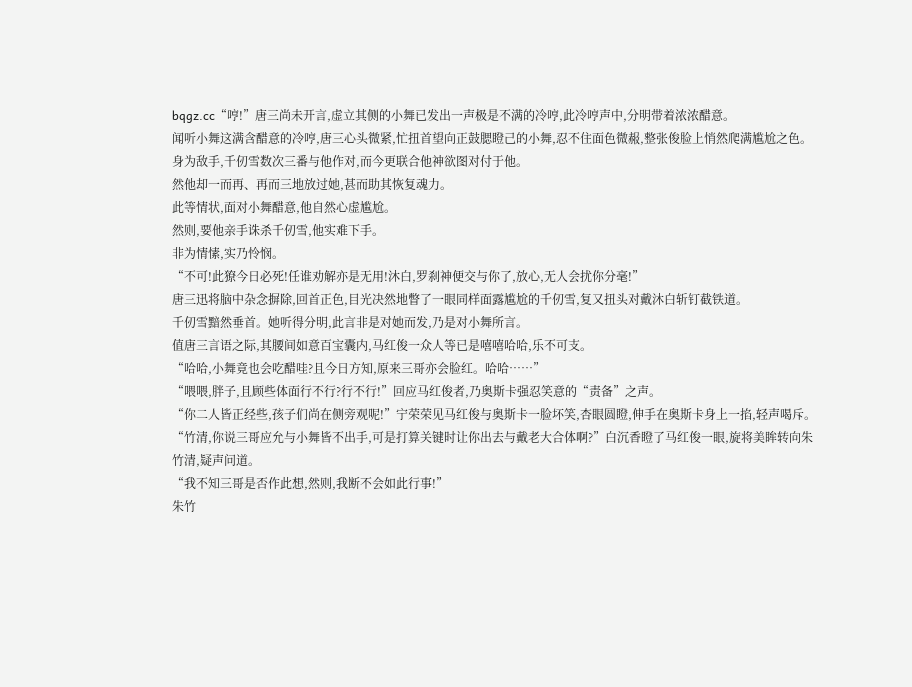bqgz.cc“哼!”唐三尚未开言,虚立其侧的小舞已发出一声极是不满的冷哼,此冷哼声中,分明带着浓浓醋意。
闻听小舞这满含醋意的冷哼,唐三心头微紧,忙扭首望向正鼓腮瞪己的小舞,忍不住面色微赧,整张俊脸上悄然爬满尴尬之色。
身为敌手,千仞雪数次三番与他作对,而今更联合他神欲图对付于他。
然他却一而再、再而三地放过她,甚而助其恢复魂力。
此等情状,面对小舞醋意,他自然心虚尴尬。
然则,要他亲手诛杀千仞雪,他实难下手。
非为情愫,实乃怜悯。
“不可!此獠今日必死!任谁劝解亦是无用!沐白,罗刹神便交与你了,放心,无人会扰你分毫!”
唐三迅将脑中杂念摒除,回首正色,目光决然地瞥了一眼同样面露尴尬的千仞雪,复又扭头对戴沐白斩钉截铁道。
千仞雪黯然垂首。她听得分明,此言非是对她而发,乃是对小舞所言。
值唐三言语之际,其腰间如意百宝囊内,马红俊一众人等已是嘻嘻哈哈,乐不可支。
“哈哈,小舞竟也会吃醋哇?且今日方知,原来三哥亦会脸红。哈哈……”
“喂喂,胖子,且顾些体面行不行?行不行!”回应马红俊者,乃奥斯卡强忍笑意的“责备”之声。
“你二人皆正经些,孩子们尚在侧旁观呢!”宁荣荣见马红俊与奥斯卡一脸坏笑,杏眼圆瞪,伸手在奥斯卡身上一掐,轻声喝斥。
“竹清,你说三哥应允与小舞皆不出手,可是打算关键时让你出去与戴老大合体啊?”白沉香瞪了马红俊一眼,旋将美眸转向朱竹清,疑声问道。
“我不知三哥是否作此想,然则,我断不会如此行事!”
朱竹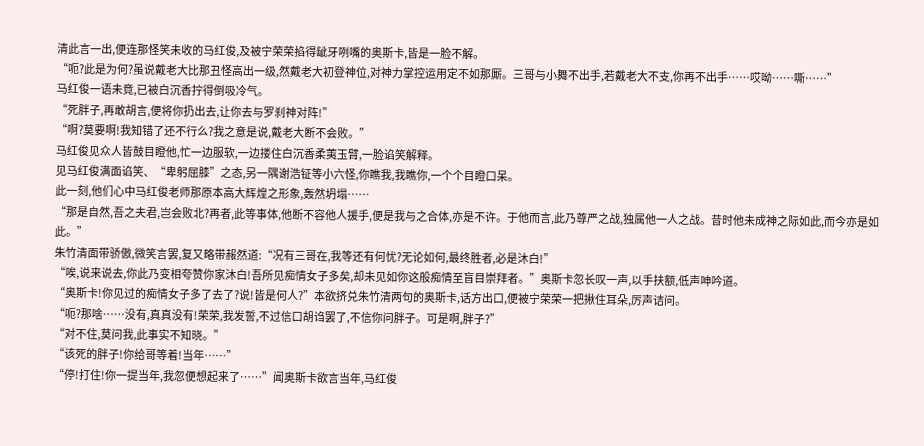清此言一出,便连那怪笑未收的马红俊,及被宁荣荣掐得龇牙咧嘴的奥斯卡,皆是一脸不解。
“呃?此是为何?虽说戴老大比那丑怪高出一级,然戴老大初登神位,对神力掌控运用定不如那厮。三哥与小舞不出手,若戴老大不支,你再不出手……哎呦……嘶……”
马红俊一语未竟,已被白沉香拧得倒吸冷气。
“死胖子,再敢胡言,便将你扔出去,让你去与罗刹神对阵!”
“啊?莫要啊!我知错了还不行么?我之意是说,戴老大断不会败。”
马红俊见众人皆鼓目瞪他,忙一边服软,一边搂住白沉香柔荑玉臂,一脸谄笑解释。
见马红俊满面谄笑、“卑躬屈膝”之态,另一隅谢浩钲等小六怪,你瞧我,我瞧你,一个个目瞪口呆。
此一刻,他们心中马红俊老师那原本高大辉煌之形象,轰然坍塌……
“那是自然,吾之夫君,岂会败北?再者,此等事体,他断不容他人援手,便是我与之合体,亦是不许。于他而言,此乃尊严之战,独属他一人之战。昔时他未成神之际如此,而今亦是如此。”
朱竹清面带骄傲,微笑言罢,复又略带赧然道:“况有三哥在,我等还有何忧?无论如何,最终胜者,必是沐白!”
“唉,说来说去,你此乃变相夸赞你家沐白!吾所见痴情女子多矣,却未见如你这般痴情至盲目崇拜者。”奥斯卡忽长叹一声,以手扶额,低声呻吟道。
“奥斯卡!你见过的痴情女子多了去了?说!皆是何人?”本欲挤兑朱竹清两句的奥斯卡,话方出口,便被宁荣荣一把揪住耳朵,厉声诘问。
“呃?那啥……没有,真真没有!荣荣,我发誓,不过信口胡诌罢了,不信你问胖子。可是啊,胖子?”
“对不住,莫问我,此事实不知晓。”
“该死的胖子!你给哥等着!当年……”
“停!打住!你一提当年,我忽便想起来了……”闻奥斯卡欲言当年,马红俊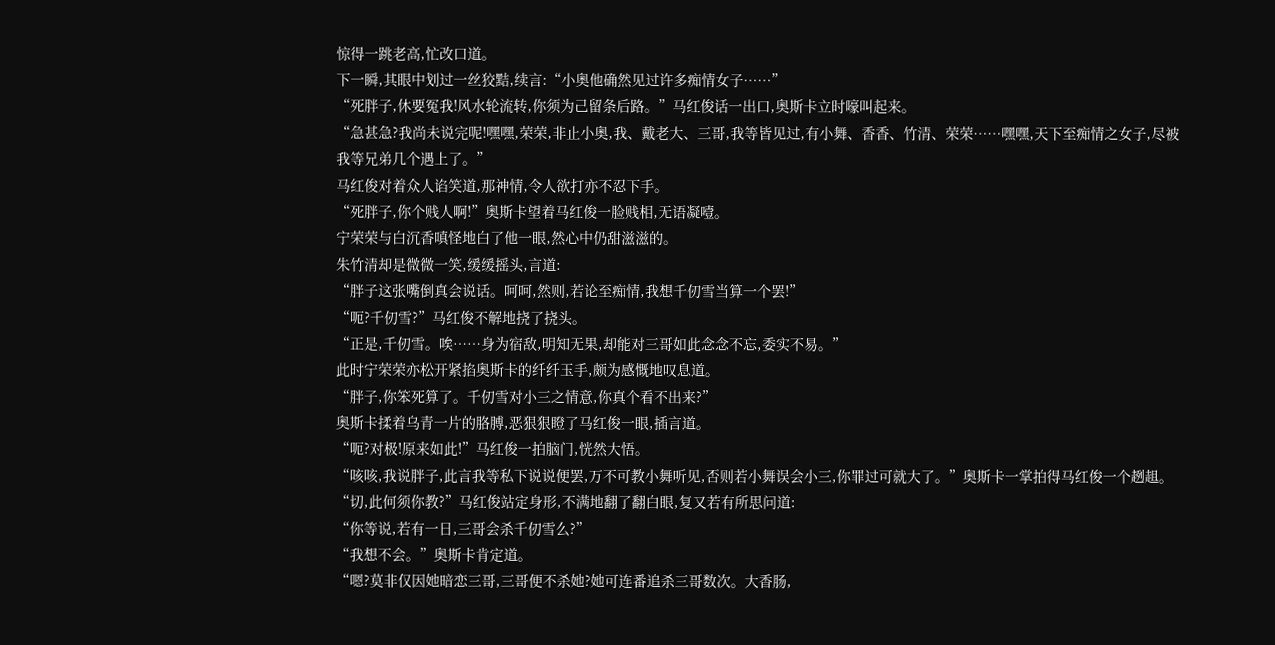惊得一跳老高,忙改口道。
下一瞬,其眼中划过一丝狡黠,续言:“小奥他确然见过许多痴情女子……”
“死胖子,休要冤我!风水轮流转,你须为己留条后路。”马红俊话一出口,奥斯卡立时嚎叫起来。
“急甚急?我尚未说完呢!嘿嘿,荣荣,非止小奥,我、戴老大、三哥,我等皆见过,有小舞、香香、竹清、荣荣……嘿嘿,天下至痴情之女子,尽被我等兄弟几个遇上了。”
马红俊对着众人谄笑道,那神情,令人欲打亦不忍下手。
“死胖子,你个贱人啊!”奥斯卡望着马红俊一脸贱相,无语凝噎。
宁荣荣与白沉香嗔怪地白了他一眼,然心中仍甜滋滋的。
朱竹清却是微微一笑,缓缓摇头,言道:
“胖子这张嘴倒真会说话。呵呵,然则,若论至痴情,我想千仞雪当算一个罢!”
“呃?千仞雪?”马红俊不解地挠了挠头。
“正是,千仞雪。唉……身为宿敌,明知无果,却能对三哥如此念念不忘,委实不易。”
此时宁荣荣亦松开紧掐奥斯卡的纤纤玉手,颇为感慨地叹息道。
“胖子,你笨死算了。千仞雪对小三之情意,你真个看不出来?”
奥斯卡揉着乌青一片的胳膊,恶狠狠瞪了马红俊一眼,插言道。
“呃?对极!原来如此!”马红俊一拍脑门,恍然大悟。
“咳咳,我说胖子,此言我等私下说说便罢,万不可教小舞听见,否则若小舞误会小三,你罪过可就大了。”奥斯卡一掌拍得马红俊一个趔趄。
“切,此何须你教?”马红俊站定身形,不满地翻了翻白眼,复又若有所思问道:
“你等说,若有一日,三哥会杀千仞雪么?”
“我想不会。”奥斯卡肯定道。
“嗯?莫非仅因她暗恋三哥,三哥便不杀她?她可连番追杀三哥数次。大香肠,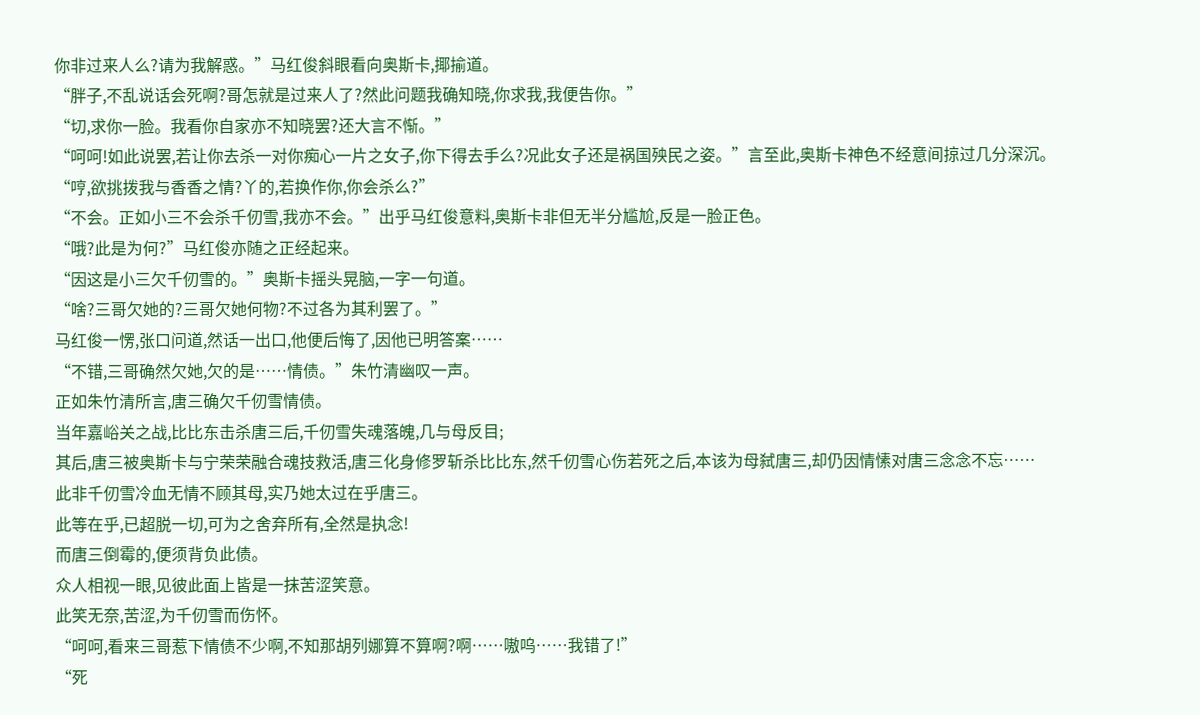你非过来人么?请为我解惑。”马红俊斜眼看向奥斯卡,揶揄道。
“胖子,不乱说话会死啊?哥怎就是过来人了?然此问题我确知晓,你求我,我便告你。”
“切,求你一脸。我看你自家亦不知晓罢?还大言不惭。”
“呵呵!如此说罢,若让你去杀一对你痴心一片之女子,你下得去手么?况此女子还是祸国殃民之姿。”言至此,奥斯卡神色不经意间掠过几分深沉。
“哼,欲挑拨我与香香之情?丫的,若换作你,你会杀么?”
“不会。正如小三不会杀千仞雪,我亦不会。”出乎马红俊意料,奥斯卡非但无半分尴尬,反是一脸正色。
“哦?此是为何?”马红俊亦随之正经起来。
“因这是小三欠千仞雪的。”奥斯卡摇头晃脑,一字一句道。
“啥?三哥欠她的?三哥欠她何物?不过各为其利罢了。”
马红俊一愣,张口问道,然话一出口,他便后悔了,因他已明答案……
“不错,三哥确然欠她,欠的是……情债。”朱竹清幽叹一声。
正如朱竹清所言,唐三确欠千仞雪情债。
当年嘉峪关之战,比比东击杀唐三后,千仞雪失魂落魄,几与母反目;
其后,唐三被奥斯卡与宁荣荣融合魂技救活,唐三化身修罗斩杀比比东,然千仞雪心伤若死之后,本该为母弑唐三,却仍因情愫对唐三念念不忘……
此非千仞雪冷血无情不顾其母,实乃她太过在乎唐三。
此等在乎,已超脱一切,可为之舍弃所有,全然是执念!
而唐三倒霉的,便须背负此债。
众人相视一眼,见彼此面上皆是一抹苦涩笑意。
此笑无奈,苦涩,为千仞雪而伤怀。
“呵呵,看来三哥惹下情债不少啊,不知那胡列娜算不算啊?啊……嗷呜……我错了!”
“死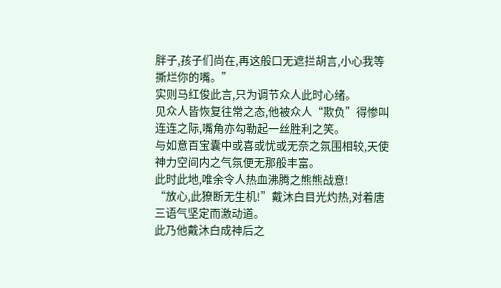胖子,孩子们尚在,再这般口无遮拦胡言,小心我等撕烂你的嘴。”
实则马红俊此言,只为调节众人此时心绪。
见众人皆恢复往常之态,他被众人“欺负”得惨叫连连之际,嘴角亦勾勒起一丝胜利之笑。
与如意百宝囊中或喜或忧或无奈之氛围相较,天使神力空间内之气氛便无那般丰富。
此时此地,唯余令人热血沸腾之熊熊战意!
“放心,此獠断无生机!”戴沐白目光灼热,对着唐三语气坚定而激动道。
此乃他戴沐白成神后之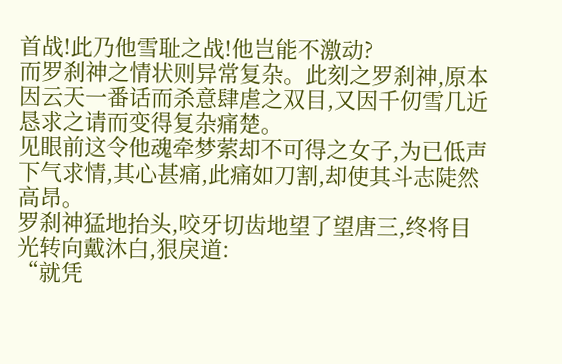首战!此乃他雪耻之战!他岂能不激动?
而罗刹神之情状则异常复杂。此刻之罗刹神,原本因云天一番话而杀意肆虐之双目,又因千仞雪几近恳求之请而变得复杂痛楚。
见眼前这令他魂牵梦萦却不可得之女子,为已低声下气求情,其心甚痛,此痛如刀割,却使其斗志陡然高昂。
罗刹神猛地抬头,咬牙切齿地望了望唐三,终将目光转向戴沐白,狠戾道:
“就凭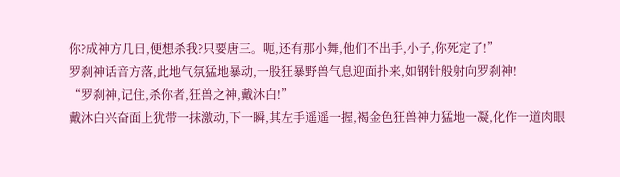你?成神方几日,便想杀我?只要唐三。呃,还有那小舞,他们不出手,小子,你死定了!”
罗刹神话音方落,此地气氛猛地暴动,一股狂暴野兽气息迎面扑来,如钢针般射向罗刹神!
“罗刹神,记住,杀你者,狂兽之神,戴沐白!”
戴沐白兴奋面上犹带一抹激动,下一瞬,其左手遥遥一握,褐金色狂兽神力猛地一凝,化作一道肉眼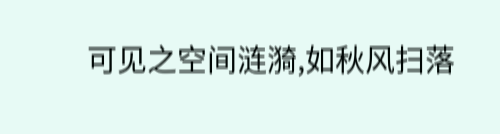可见之空间涟漪,如秋风扫落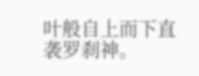叶般自上而下直袭罗刹神。